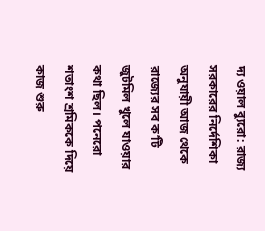দ্য ওয়াল ব্যুরো: রাজ্য সরকারের নির্দেশিকা অনুযায়ী আজ থেকে রাজ্যের সব ক’টি জুটমিল খুলে যাওয়ার কথা ছিল। পনেরো শতাংশ শ্রমিককে দিয়ে কাজ শুরু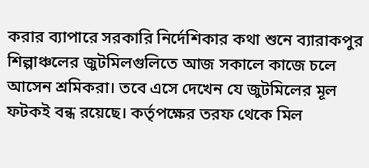করার ব্যাপারে সরকারি নির্দেশিকার কথা শুনে ব্যারাকপুর শিল্পাঞ্চলের জুটমিলগুলিতে আজ সকালে কাজে চলে আসেন শ্রমিকরা। তবে এসে দেখেন যে জুটমিলের মূল ফটকই বন্ধ রয়েছে। কর্তৃপক্ষের তরফ থেকে মিল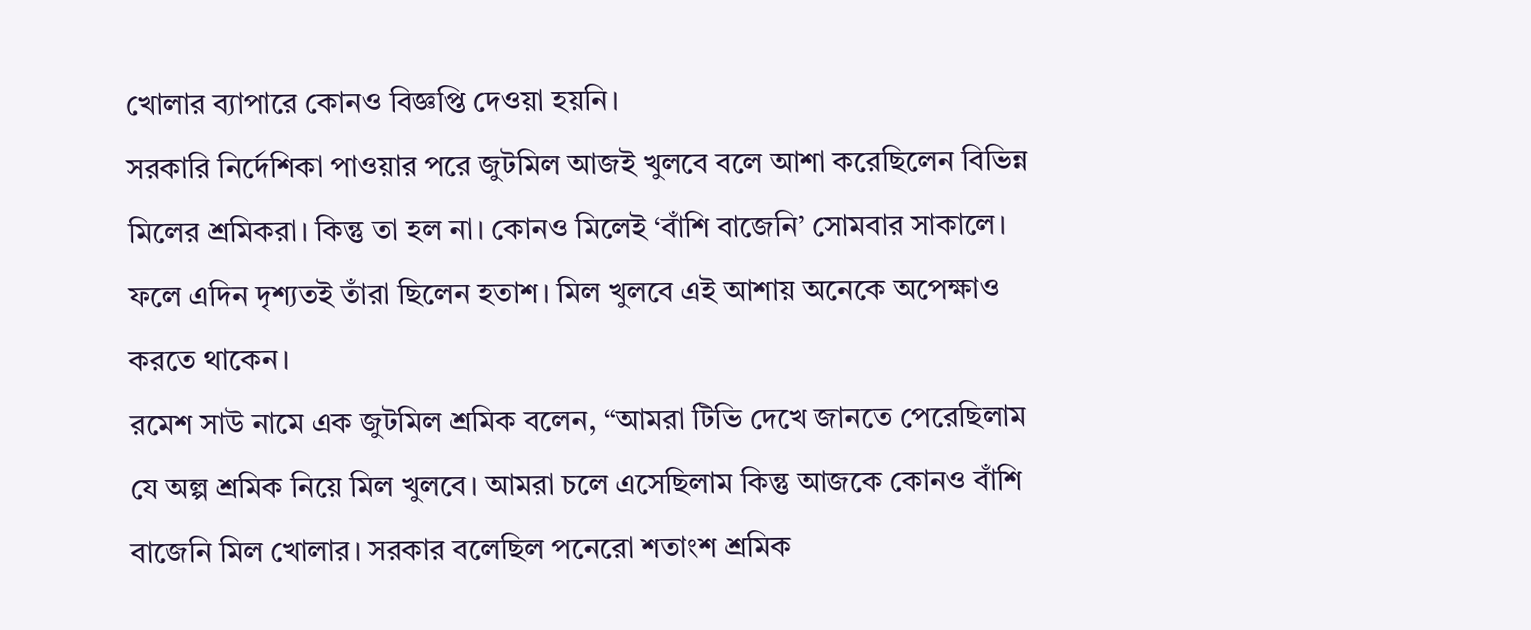খোলার ব্যাপারে কোনও বিজ্ঞপ্তি দেওয়া হয়নি।
সরকারি নির্দেশিকা পাওয়ার পরে জুটমিল আজই খুলবে বলে আশা করেছিলেন বিভিন্ন মিলের শ্রমিকরা। কিন্তু তা হল না। কোনও মিলেই ‘বাঁশি বাজেনি’ সোমবার সাকালে। ফলে এদিন দৃশ্যতই তাঁরা ছিলেন হতাশ। মিল খুলবে এই আশায় অনেকে অপেক্ষাও করতে থাকেন।
রমেশ সাউ নামে এক জুটমিল শ্রমিক বলেন, “আমরা টিভি দেখে জানতে পেরেছিলাম যে অল্প শ্রমিক নিয়ে মিল খুলবে। আমরা চলে এসেছিলাম কিন্তু আজকে কোনও বাঁশি বাজেনি মিল খোলার। সরকার বলেছিল পনেরো শতাংশ শ্রমিক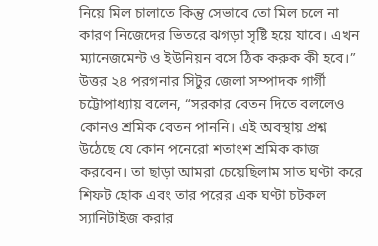নিয়ে মিল চালাতে কিন্তু সেভাবে তো মিল চলে না কারণ নিজেদের ভিতরে ঝগড়া সৃষ্টি হয়ে যাবে। এখন ম্যানেজমেন্ট ও ইউনিয়ন বসে ঠিক করুক কী হবে।”
উত্তর ২৪ পরগনার সিটুর জেলা সম্পাদক গার্গী চট্টোপাধ্যায় বলেন, “সরকার বেতন দিতে বললেও কোনও শ্রমিক বেতন পাননি। এই অবস্থায় প্রশ্ন উঠেছে যে কোন পনেরো শতাংশ শ্রমিক কাজ করবেন। তা ছাড়া আমরা চেয়েছিলাম সাত ঘণ্টা করে শিফট হোক এবং তার পরের এক ঘণ্টা চটকল স্যানিটাইজ করার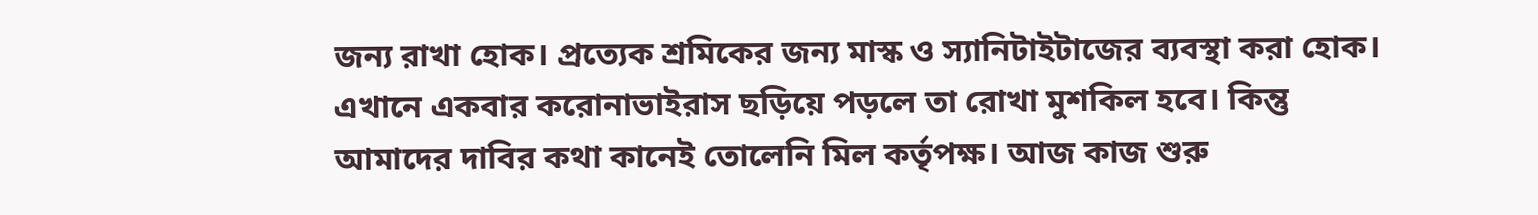জন্য রাখা হোক। প্রত্যেক শ্রমিকের জন্য মাস্ক ও স্যানিটাইটাজের ব্যবস্থা করা হোক। এখানে একবার করোনাভাইরাস ছড়িয়ে পড়লে তা রোখা মুশকিল হবে। কিন্তু আমাদের দাবির কথা কানেই তোলেনি মিল কর্তৃপক্ষ। আজ কাজ শুরু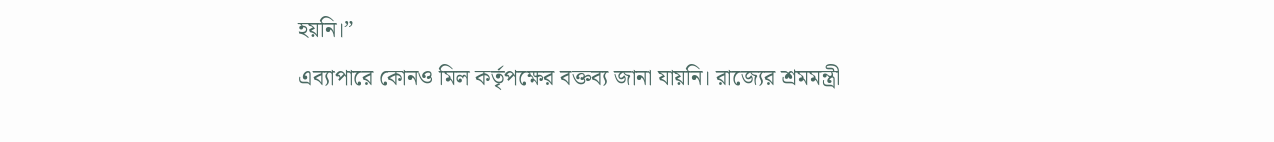হয়নি।”
এব্যাপারে কোনও মিল কর্তৃপক্ষের বক্তব্য জানা যায়নি। রাজ্যের শ্রমমন্ত্রী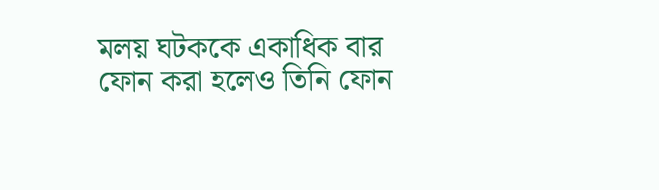মলয় ঘটককে একাধিক বার ফোন করা হলেও তিনি ফোন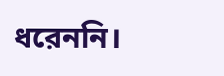ধরেননি।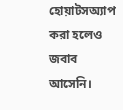হোয়াটসঅ্যাপ করা হলেও জবাব আসেনি।